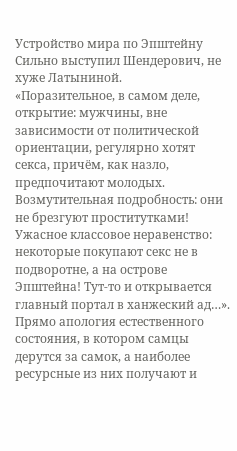Устройство мира по Эпштейну
Сильно выступил Шендерович, не хуже Латыниной.
«Поразительное, в самом деле, открытие: мужчины, вне зависимости от политической ориентации, регулярно хотят секса, причём, как назло, предпочитают молодых. Возмутительная подробность: они не брезгуют проститутками! Ужасное классовое неравенство: некоторые покупают секс не в подворотне, а на острове Эпштейна! Тут-то и открывается главный портал в ханжеский ад…».
Прямо апология естественного состояния, в котором самцы дерутся за самок, а наиболее ресурсные из них получают и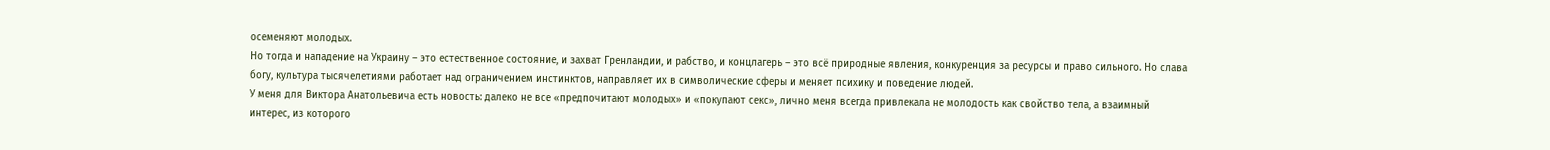осеменяют молодых.
Но тогда и нападение на Украину – это естественное состояние, и захват Гренландии, и рабство, и концлагерь – это всё природные явления, конкуренция за ресурсы и право сильного. Но слава богу, культура тысячелетиями работает над ограничением инстинктов, направляет их в символические сферы и меняет психику и поведение людей.
У меня для Виктора Анатольевича есть новость: далеко не все «предпочитают молодых» и «покупают секс», лично меня всегда привлекала не молодость как свойство тела, а взаимный интерес, из которого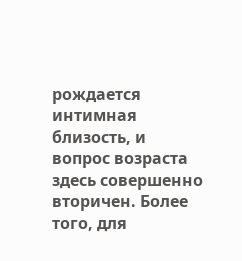рождается интимная близость, и вопрос возраста здесь совершенно вторичен. Более того, для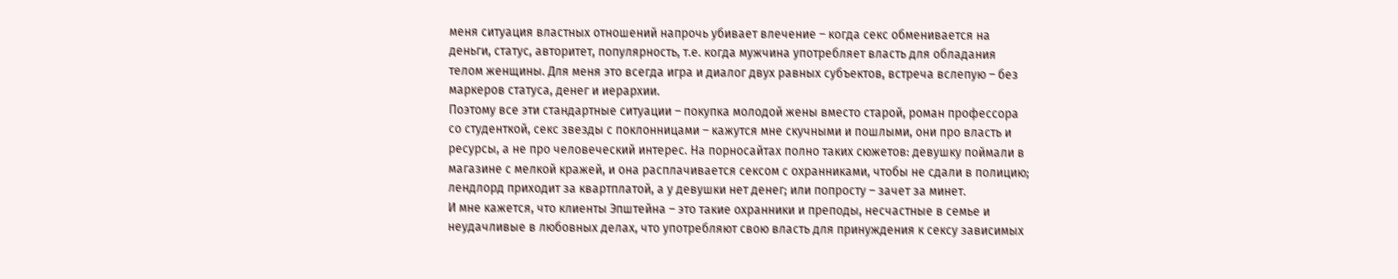меня ситуация властных отношений напрочь убивает влечение – когда секс обменивается на деньги, статус, авторитет, популярность, т.е. когда мужчина употребляет власть для обладания телом женщины. Для меня это всегда игра и диалог двух равных субъектов, встреча вслепую – без маркеров статуса, денег и иерархии.
Поэтому все эти стандартные ситуации – покупка молодой жены вместо старой, роман профессора со студенткой, секс звезды с поклонницами – кажутся мне скучными и пошлыми, они про власть и ресурсы, а не про человеческий интерес. На порносайтах полно таких сюжетов: девушку поймали в магазине с мелкой кражей, и она расплачивается сексом с охранниками, чтобы не сдали в полицию; лендлорд приходит за квартплатой, а у девушки нет денег; или попросту – зачет за минет.
И мне кажется, что клиенты Эпштейна – это такие охранники и преподы, несчастные в семье и неудачливые в любовных делах, что употребляют свою власть для принуждения к сексу зависимых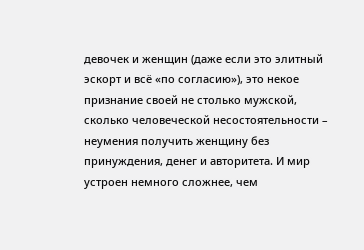девочек и женщин (даже если это элитный эскорт и всё «по согласию»), это некое признание своей не столько мужской, сколько человеческой несостоятельности – неумения получить женщину без принуждения, денег и авторитета. И мир устроен немного сложнее, чем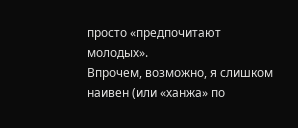просто «предпочитают молодых».
Впрочем, возможно, я слишком наивен (или «ханжа» по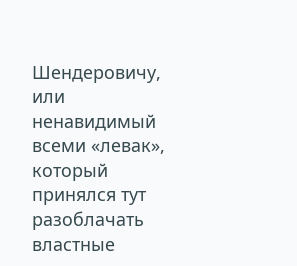Шендеровичу, или ненавидимый всеми «левак», который принялся тут разоблачать властные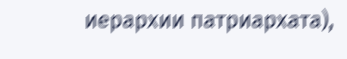иерархии патриархата),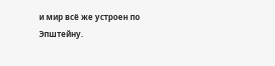и мир всё же устроен по Эпштейну.